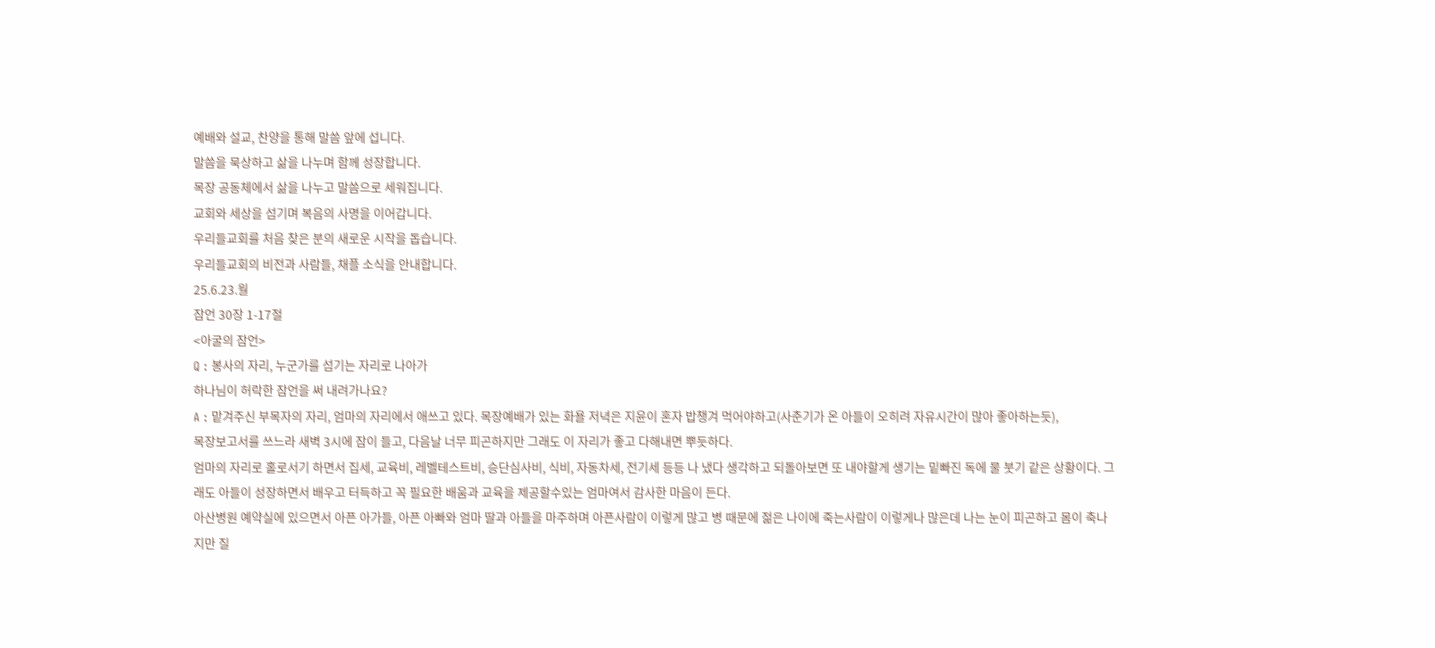예배와 설교, 찬양을 통해 말씀 앞에 섭니다.
말씀을 묵상하고 삶을 나누며 함께 성장합니다.
목장 공동체에서 삶을 나누고 말씀으로 세워집니다.
교회와 세상을 섬기며 복음의 사명을 이어갑니다.
우리들교회를 처음 찾은 분의 새로운 시작을 돕습니다.
우리들교회의 비전과 사람들, 채플 소식을 안내합니다.
25.6.23.월
잠언 30장 1-17절
<아굴의 잠언>
Q : 봉사의 자리, 누군가를 섬기는 자리로 나아가
하나님이 허락한 잠언을 써 내려가나요?
A : 맡겨주신 부목자의 자리, 엄마의 자리에서 애쓰고 있다. 목장예배가 있는 화욜 저녁은 지윤이 혼자 밥챙겨 먹어야하고(사춘기가 온 아들이 오히려 자유시간이 많아 좋아하는듯),
목장보고서를 쓰느라 새벽 3시에 잠이 들고, 다음날 너무 피곤하지만 그래도 이 자리가 좋고 다해내면 뿌듯하다.
엄마의 자리로 홀로서기 하면서 집세, 교육비, 레벨테스트비, 승단심사비, 식비, 자동차세, 전기세 등등 나 냈다 생각하고 되돌아보면 또 내야할게 생기는 밑빠진 독에 물 붓기 같은 상황이다. 그래도 아들이 성장하면서 배우고 터득하고 꼭 필요한 배움과 교육을 제공할수있는 엄마여서 감사한 마음이 든다.
아산병원 예약실에 있으면서 아픈 아가들, 아픈 아빠와 엄마 딸과 아들을 마주하며 아픈사람이 이렇게 많고 병 때문에 젊은 나이에 죽는사람이 이렇게나 많은데 나는 눈이 피곤하고 몸이 축나지만 질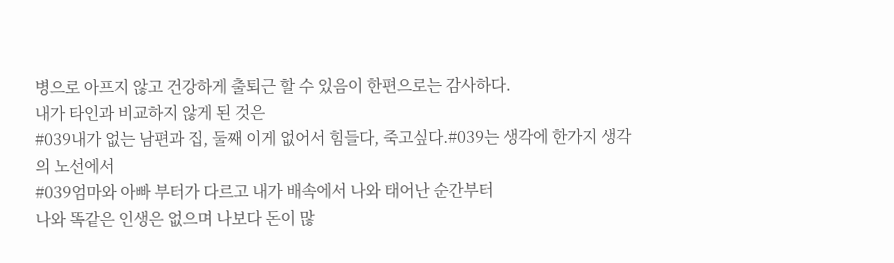병으로 아프지 않고 건강하게 출퇴근 할 수 있음이 한편으로는 감사하다.
내가 타인과 비교하지 않게 된 것은
#039내가 없는 남편과 집, 둘째 이게 없어서 힘들다, 죽고싶다.#039는 생각에 한가지 생각의 노선에서
#039엄마와 아빠 부터가 다르고 내가 배속에서 나와 태어난 순간부터
나와 똑같은 인생은 없으며 나보다 돈이 많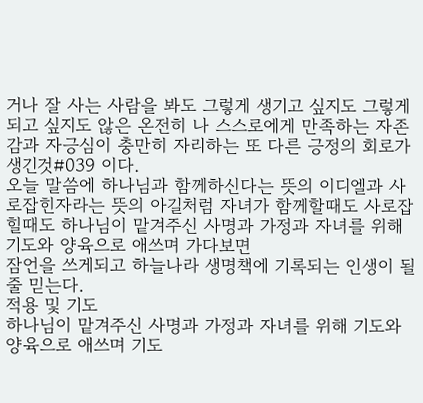거나 잘 사는 사람을 봐도 그렇게 생기고 싶지도 그렇게 되고 싶지도 않은 온전히 나 스스로에게 만족하는 자존감과 자긍심이 충만히 자리하는 또 다른 긍정의 회로가 생긴것#039 이다.
오늘 말씀에 하나님과 함께하신다는 뜻의 이디엘과 사로잡힌자라는 뜻의 아길처럼 자녀가 함께할때도 사로잡힐때도 하나님이 맡겨주신 사명과 가정과 자녀를 위해 기도와 양육으로 애쓰며 가다보면
잠언을 쓰게되고 하늘나라 생명책에 기록되는 인생이 될 줄 믿는다.
적용 및 기도
하나님이 맡겨주신 사명과 가정과 자녀를 위해 기도와 양육으로 애쓰며 기도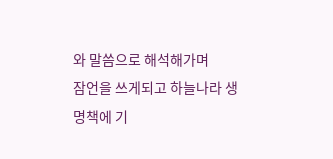와 말씀으로 해석해가며
잠언을 쓰게되고 하늘나라 생명책에 기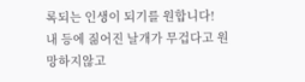록되는 인생이 되기를 원합니다!
내 등에 짊어진 날개가 무겁다고 원망하지않고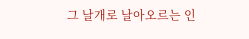그 날개로 날아오르는 인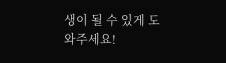생이 될 수 있게 도와주세요!